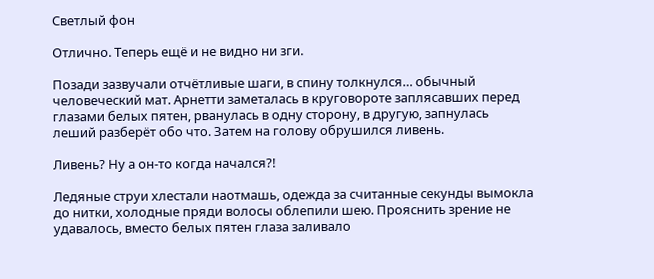Светлый фон

Отлично. Теперь ещё и не видно ни зги.

Позади зазвучали отчётливые шаги, в спину толкнулся… обычный человеческий мат. Арнетти заметалась в круговороте заплясавших перед глазами белых пятен, рванулась в одну сторону, в другую, запнулась леший разберёт обо что. Затем на голову обрушился ливень.

Ливень? Ну а он-то когда начался?!

Ледяные струи хлестали наотмашь, одежда за считанные секунды вымокла до нитки, холодные пряди волосы облепили шею. Прояснить зрение не удавалось, вместо белых пятен глаза заливало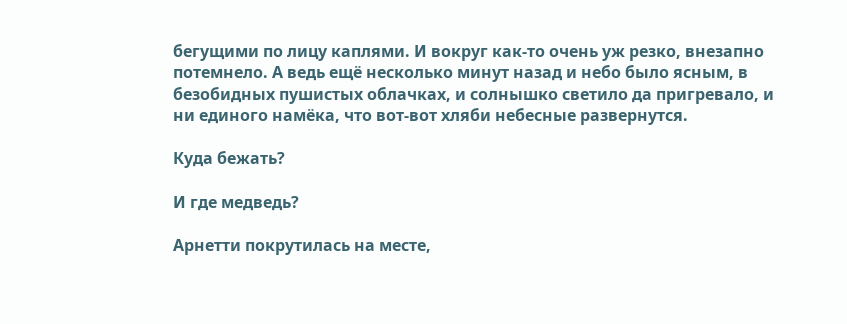бегущими по лицу каплями. И вокруг как-то очень уж резко, внезапно потемнело. А ведь ещё несколько минут назад и небо было ясным, в безобидных пушистых облачках, и солнышко светило да пригревало, и ни единого намёка, что вот-вот хляби небесные развернутся.

Куда бежать?

И где медведь?

Арнетти покрутилась на месте,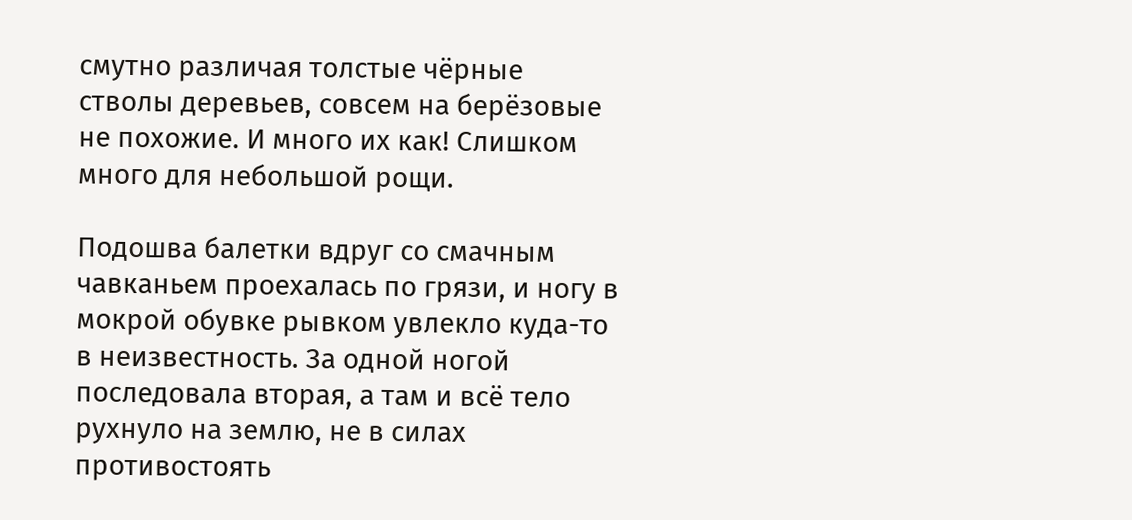смутно различая толстые чёрные стволы деревьев, совсем на берёзовые не похожие. И много их как! Слишком много для небольшой рощи.

Подошва балетки вдруг со смачным чавканьем проехалась по грязи, и ногу в мокрой обувке рывком увлекло куда-то в неизвестность. За одной ногой последовала вторая, а там и всё тело рухнуло на землю, не в силах противостоять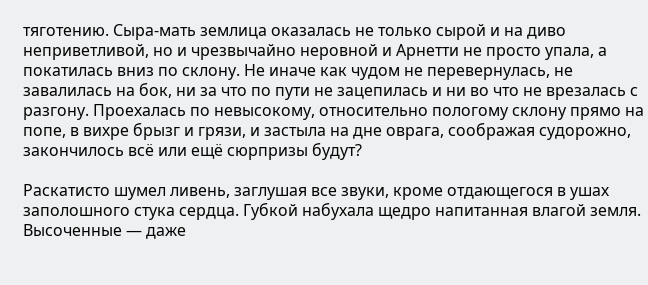тяготению. Сыра-мать землица оказалась не только сырой и на диво неприветливой, но и чрезвычайно неровной и Арнетти не просто упала, а покатилась вниз по склону. Не иначе как чудом не перевернулась, не завалилась на бок, ни за что по пути не зацепилась и ни во что не врезалась с разгону. Проехалась по невысокому, относительно пологому склону прямо на попе, в вихре брызг и грязи, и застыла на дне оврага, соображая судорожно, закончилось всё или ещё сюрпризы будут?

Раскатисто шумел ливень, заглушая все звуки, кроме отдающегося в ушах заполошного стука сердца. Губкой набухала щедро напитанная влагой земля. Высоченные — даже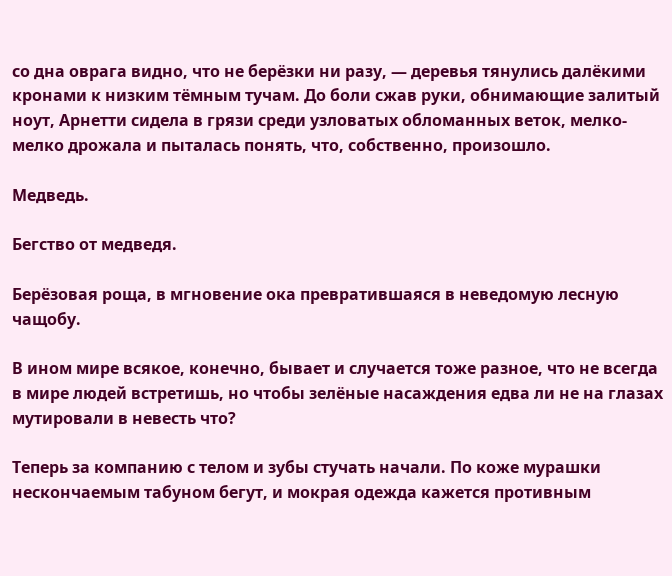со дна оврага видно, что не берёзки ни разу, — деревья тянулись далёкими кронами к низким тёмным тучам. До боли сжав руки, обнимающие залитый ноут, Арнетти сидела в грязи среди узловатых обломанных веток, мелко-мелко дрожала и пыталась понять, что, собственно, произошло.

Медведь.

Бегство от медведя.

Берёзовая роща, в мгновение ока превратившаяся в неведомую лесную чащобу.

В ином мире всякое, конечно, бывает и случается тоже разное, что не всегда в мире людей встретишь, но чтобы зелёные насаждения едва ли не на глазах мутировали в невесть что?

Теперь за компанию с телом и зубы стучать начали. По коже мурашки нескончаемым табуном бегут, и мокрая одежда кажется противным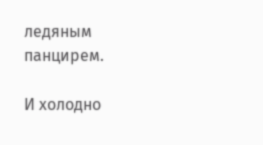ледяным панцирем.

И холодно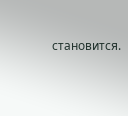становится.